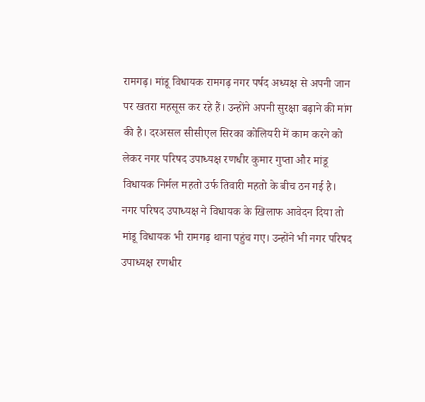रामगढ़। मांडू विधायक रामगढ़ नगर पर्षद अध्यक्ष से अपनी जान पर खतरा महसूस कर रहे हैं। उन्होंने अपनी सुरक्षा बढ़ाने की मांग की है। दरअसल सीसीएल सिरका कोलियरी में काम करने को लेकर नगर परिषद उपाध्यक्ष रणधीर कुमार गुप्ता और मांडू विधायक निर्मल महतो उर्फ तिवारी महतो के बीच ठन गई है। नगर परिषद उपाध्यक्ष ने विधायक के खिलाफ आवेदन दिया तो मांडू विधायक भी रामगढ़ थाना पहुंच गए। उन्होंने भी नगर परिषद उपाध्यक्ष रणधीर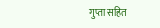गुप्ता सहित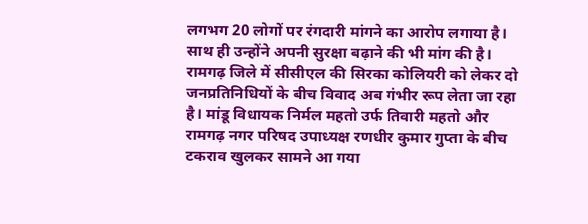लगभग 20 लोगों पर रंगदारी मांगने का आरोप लगाया है। साथ ही उन्होंने अपनी सुरक्षा बढ़ाने की भी मांग की है।
रामगढ़ जिले में सीसीएल की सिरका कोलियरी को लेकर दो जनप्रतिनिधियों के बीच विवाद अब गंभीर रूप लेता जा रहा है। मांडू विधायक निर्मल महतो उर्फ तिवारी महतो और रामगढ़ नगर परिषद उपाध्यक्ष रणधीर कुमार गुप्ता के बीच टकराव खुलकर सामने आ गया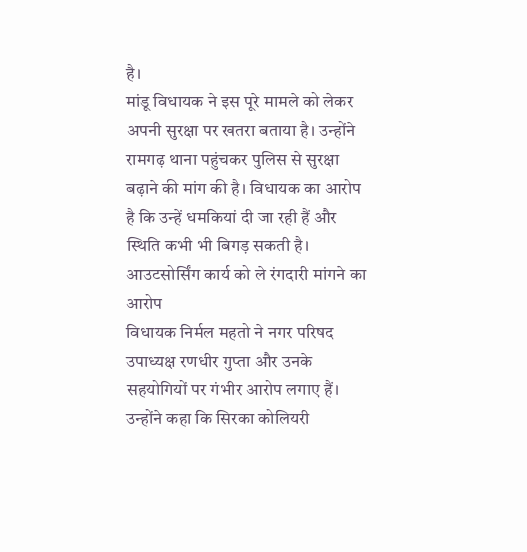है।
मांडू विधायक ने इस पूरे मामले को लेकर अपनी सुरक्षा पर खतरा बताया है। उन्होंने रामगढ़ थाना पहुंचकर पुलिस से सुरक्षा बढ़ाने की मांग की है। विधायक का आरोप है कि उन्हें धमकियां दी जा रही हैं और स्थिति कभी भी बिगड़ सकती है।
आउटसोर्सिंग कार्य को ले रंगदारी मांगने का आरोप
विधायक निर्मल महतो ने नगर परिषद उपाध्यक्ष रणधीर गुप्ता और उनके सहयोगियों पर गंभीर आरोप लगाए हैं। उन्होंने कहा कि सिरका कोलियरी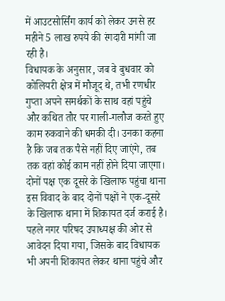में आउटसोर्सिंग कार्य को लेकर उनसे हर महीने 5 लाख रुपये की रंगदारी मांगी जा रही है।
विधायक के अनुसार, जब वे बुधवार को कोलियरी क्षेत्र में मौजूद थे, तभी रणधीर गुप्ता अपने समर्थकों के साथ वहां पहुंचे और कथित तौर पर गाली-गलौज करते हुए काम रुकवाने की धमकी दी। उनका कहना है कि जब तक पैसे नहीं दिए जाएंगे, तब तक वहां कोई काम नहीं होने दिया जाएगा।
दोनों पक्ष एक दूसरे के खिलाफ पहुंचा थाना
इस विवाद के बाद दोनों पक्षों ने एक-दूसरे के खिलाफ थाना में शिकायत दर्ज कराई है। पहले नगर परिषद उपाध्यक्ष की ओर से आवेदन दिया गया, जिसके बाद विधायक भी अपनी शिकायत लेकर थाना पहुंचे और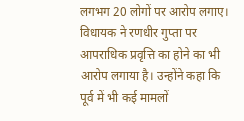लगभग 20 लोगों पर आरोप लगाए।
विधायक ने रणधीर गुप्ता पर आपराधिक प्रवृत्ति का होने का भी आरोप लगाया है। उन्होंने कहा कि पूर्व में भी कई मामलों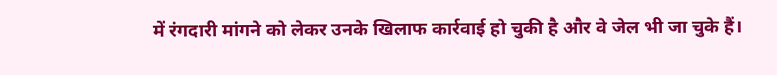में रंगदारी मांगने को लेकर उनके खिलाफ कार्रवाई हो चुकी है और वे जेल भी जा चुके हैं।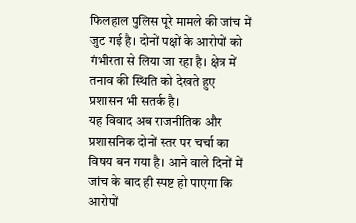फिलहाल पुलिस पूरे मामले की जांच में जुट गई है। दोनों पक्षों के आरोपों को गंभीरता से लिया जा रहा है। क्षेत्र में तनाव की स्थिति को देखते हुए प्रशासन भी सतर्क है।
यह विवाद अब राजनीतिक और प्रशासनिक दोनों स्तर पर चर्चा का विषय बन गया है। आने वाले दिनों में जांच के बाद ही स्पष्ट हो पाएगा कि आरोपों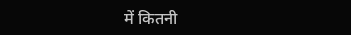में कितनी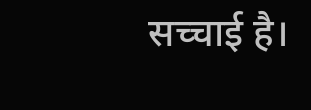सच्चाई है।